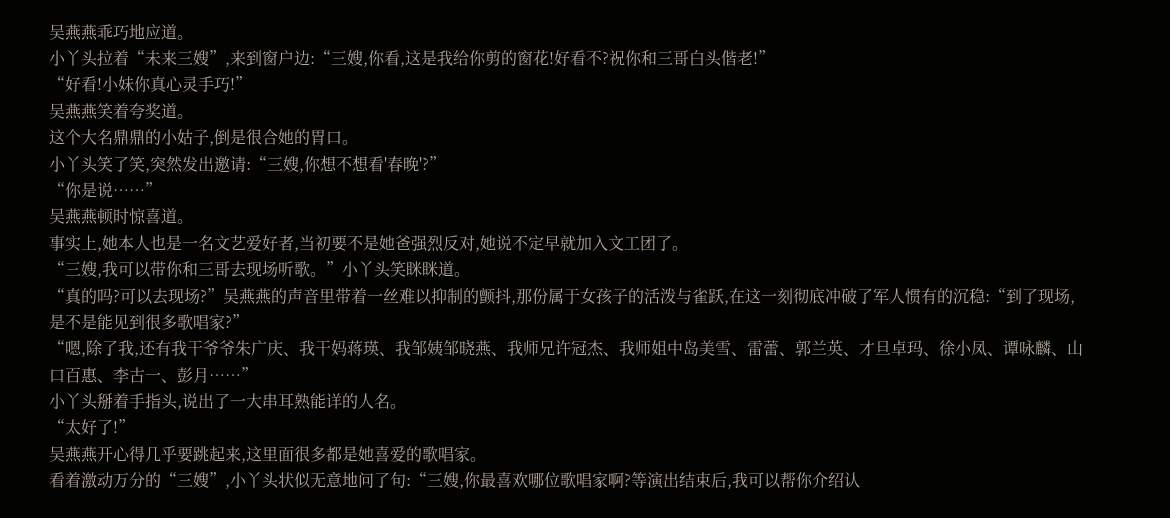吴燕燕乖巧地应道。
小丫头拉着“未来三嫂”,来到窗户边:“三嫂,你看,这是我给你剪的窗花!好看不?祝你和三哥白头偕老!”
“好看!小妹你真心灵手巧!”
吴燕燕笑着夸奖道。
这个大名鼎鼎的小姑子,倒是很合她的胃口。
小丫头笑了笑,突然发出邀请:“三嫂,你想不想看'春晚'?”
“你是说……”
吴燕燕顿时惊喜道。
事实上,她本人也是一名文艺爱好者,当初要不是她爸强烈反对,她说不定早就加入文工团了。
“三嫂,我可以带你和三哥去现场听歌。”小丫头笑眯眯道。
“真的吗?可以去现场?”吴燕燕的声音里带着一丝难以抑制的颤抖,那份属于女孩子的活泼与雀跃,在这一刻彻底冲破了军人惯有的沉稳:“到了现场,是不是能见到很多歌唱家?”
“嗯,除了我,还有我干爷爷朱广庆、我干妈蒋瑛、我邹姨邹晓燕、我师兄许冠杰、我师姐中岛美雪、雷蕾、郭兰英、才旦卓玛、徐小凤、谭咏麟、山口百惠、李古一、彭月……”
小丫头掰着手指头,说出了一大串耳熟能详的人名。
“太好了!”
吴燕燕开心得几乎要跳起来,这里面很多都是她喜爱的歌唱家。
看着激动万分的“三嫂”,小丫头状似无意地问了句:“三嫂,你最喜欢哪位歌唱家啊?等演出结束后,我可以帮你介绍认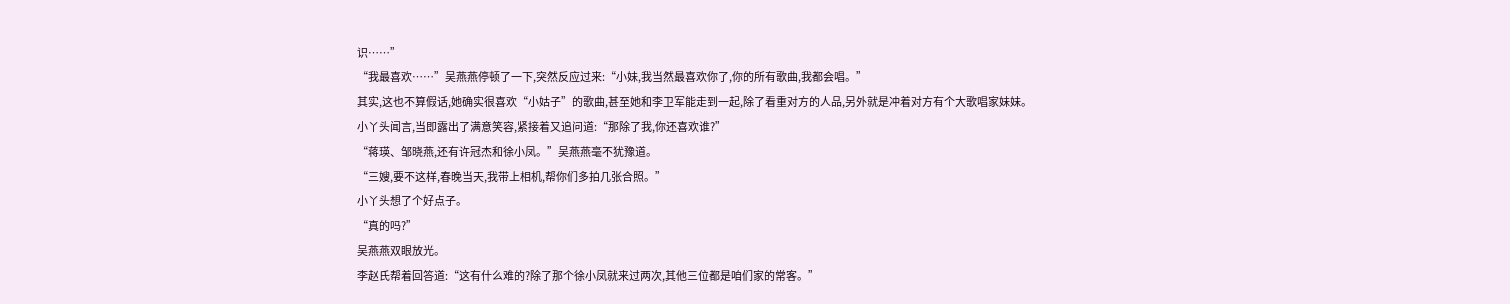识……”
“我最喜欢……”吴燕燕停顿了一下,突然反应过来:“小妹,我当然最喜欢你了,你的所有歌曲,我都会唱。”
其实,这也不算假话,她确实很喜欢“小姑子”的歌曲,甚至她和李卫军能走到一起,除了看重对方的人品,另外就是冲着对方有个大歌唱家妹妹。
小丫头闻言,当即露出了满意笑容,紧接着又追问道:“那除了我,你还喜欢谁?”
“蒋瑛、邹晓燕,还有许冠杰和徐小凤。”吴燕燕毫不犹豫道。
“三嫂,要不这样,春晚当天,我带上相机,帮你们多拍几张合照。”
小丫头想了个好点子。
“真的吗?”
吴燕燕双眼放光。
李赵氏帮着回答道:“这有什么难的?除了那个徐小凤就来过两次,其他三位都是咱们家的常客。”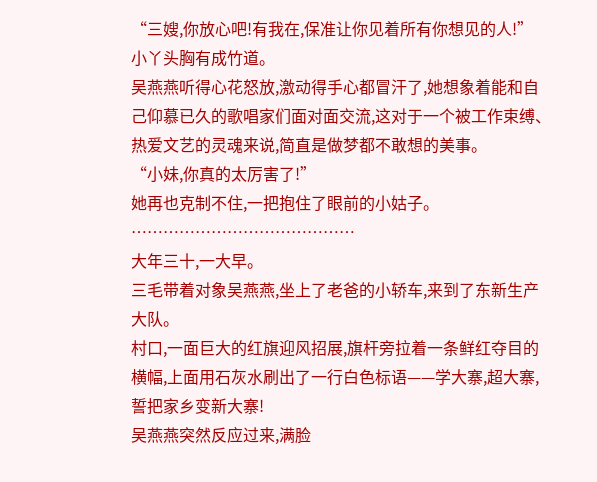“三嫂,你放心吧!有我在,保准让你见着所有你想见的人!”
小丫头胸有成竹道。
吴燕燕听得心花怒放,激动得手心都冒汗了,她想象着能和自己仰慕已久的歌唱家们面对面交流,这对于一个被工作束缚、热爱文艺的灵魂来说,简直是做梦都不敢想的美事。
“小妹,你真的太厉害了!”
她再也克制不住,一把抱住了眼前的小姑子。
……………………………………
大年三十,一大早。
三毛带着对象吴燕燕,坐上了老爸的小轿车,来到了东新生产大队。
村口,一面巨大的红旗迎风招展,旗杆旁拉着一条鲜红夺目的横幅,上面用石灰水刷出了一行白色标语——学大寨,超大寨,誓把家乡变新大寨!
吴燕燕突然反应过来,满脸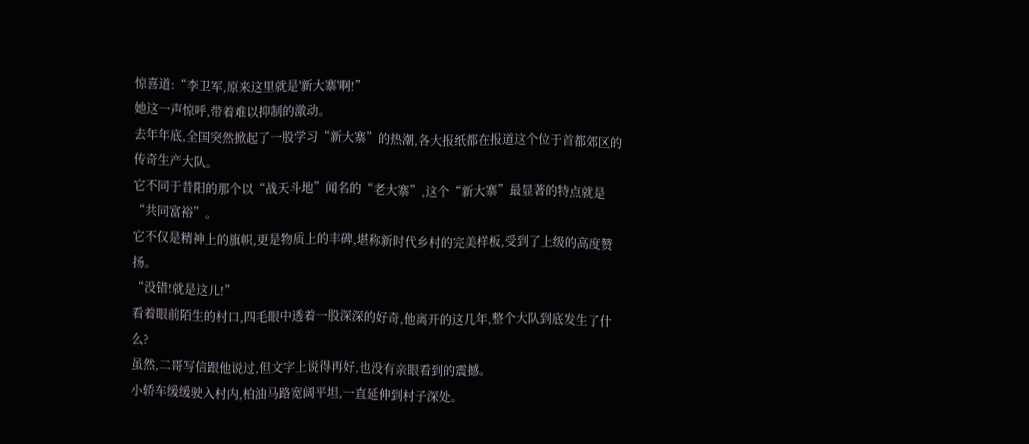惊喜道:“李卫军,原来这里就是'新大寨'啊!”
她这一声惊呼,带着难以抑制的激动。
去年年底,全国突然掀起了一股学习“新大寨”的热潮,各大报纸都在报道这个位于首都郊区的传奇生产大队。
它不同于昔阳的那个以“战天斗地”闻名的“老大寨”,这个“新大寨”最显著的特点就是“共同富裕”。
它不仅是精神上的旗帜,更是物质上的丰碑,堪称新时代乡村的完美样板,受到了上级的高度赞扬。
“没错!就是这儿!”
看着眼前陌生的村口,四毛眼中透着一股深深的好奇,他离开的这几年,整个大队到底发生了什么?
虽然,二哥写信跟他说过,但文字上说得再好,也没有亲眼看到的震撼。
小轿车缓缓驶入村内,柏油马路宽阔平坦,一直延伸到村子深处。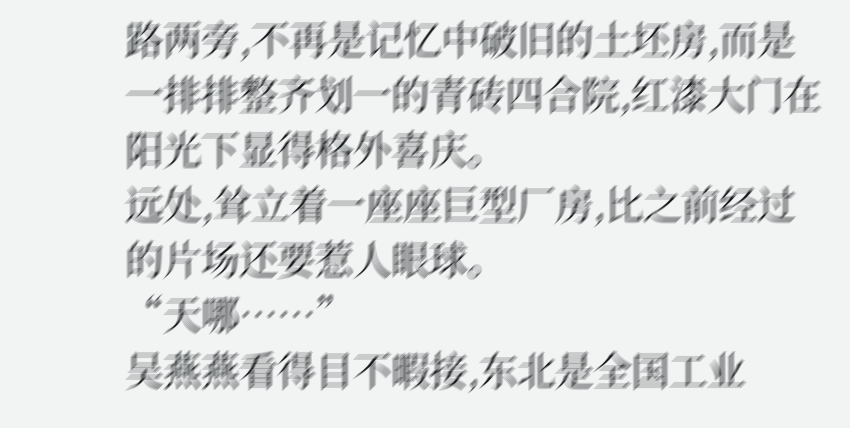路两旁,不再是记忆中破旧的土坯房,而是一排排整齐划一的青砖四合院,红漆大门在阳光下显得格外喜庆。
远处,耸立着一座座巨型厂房,比之前经过的片场还要惹人眼球。
“天哪……”
吴燕燕看得目不暇接,东北是全国工业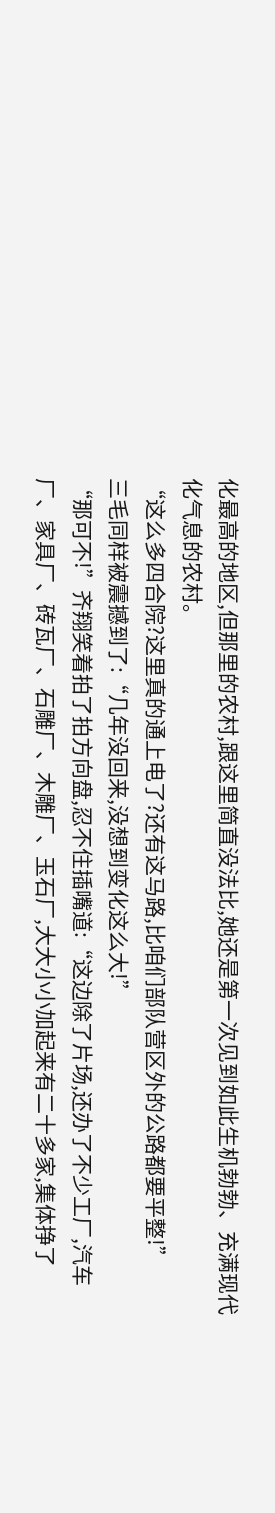化最高的地区,但那里的农村,跟这里简直没法比,她还是第一次见到如此生机勃勃、充满现代化气息的农村。
“这么多四合院?这里真的通上电了?还有这马路,比咱们部队营区外的公路都要平整!”
三毛同样被震撼到了:“几年没回来,没想到变化这么大!”
“那可不!”齐翔笑着拍了拍方向盘,忍不住插嘴道:“这边除了片场,还办了不少工厂,汽车厂、家具厂、砖瓦厂、石雕厂、木雕厂、玉石厂,大大小小加起来有二十多家,集体挣了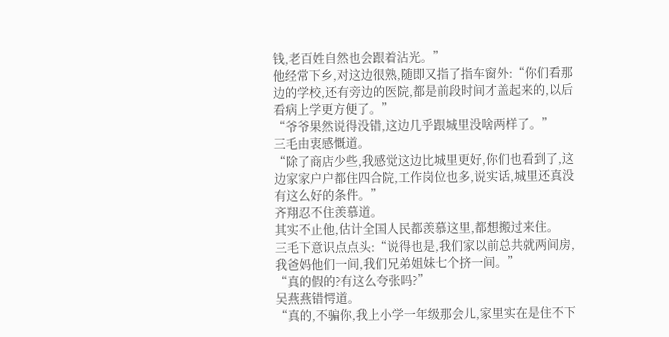钱,老百姓自然也会跟着沾光。”
他经常下乡,对这边很熟,随即又指了指车窗外:“你们看那边的学校,还有旁边的医院,都是前段时间才盖起来的,以后看病上学更方便了。”
“爷爷果然说得没错,这边几乎跟城里没啥两样了。”
三毛由衷感慨道。
“除了商店少些,我感觉这边比城里更好,你们也看到了,这边家家户户都住四合院,工作岗位也多,说实话,城里还真没有这么好的条件。”
齐翔忍不住羡慕道。
其实不止他,估计全国人民都羡慕这里,都想搬过来住。
三毛下意识点点头:“说得也是,我们家以前总共就两间房,我爸妈他们一间,我们兄弟姐妹七个挤一间。”
“真的假的?有这么夸张吗?”
吴燕燕错愕道。
“真的,不骗你,我上小学一年级那会儿,家里实在是住不下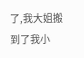了,我大姐搬到了我小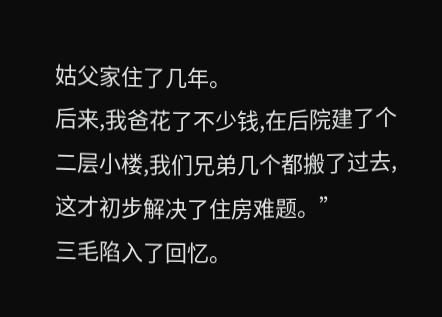姑父家住了几年。
后来,我爸花了不少钱,在后院建了个二层小楼,我们兄弟几个都搬了过去,这才初步解决了住房难题。”
三毛陷入了回忆。